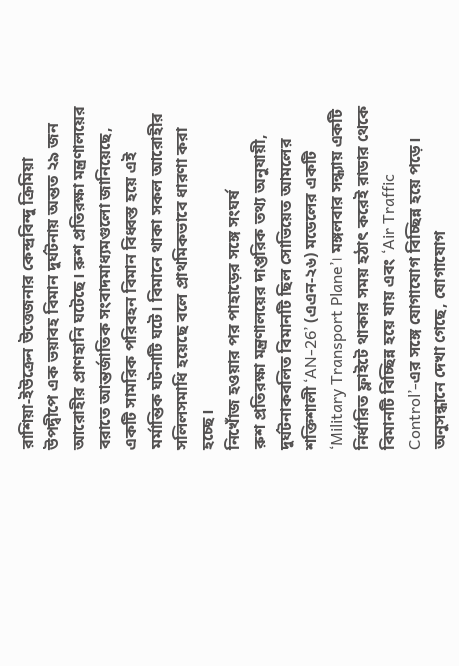রাশিয়া-ইউক্রেন উত্তেজনার কেন্দ্রবিন্দু ক্রিমিয়া উপদ্বীপে এক ভয়াবহ বিমান দুর্ঘটনায় অন্তত ২৯ জন আরোহীর প্রাণহানি ঘটেছে। রুশ প্রতিরক্ষা মন্ত্রণালয়ের বরাতে আন্তর্জাতিক সংবাদমাধ্যমগুলো জানিয়েছে, একটি সামরিক পরিবহন বিমান বিধ্বস্ত হয়ে এই মর্মান্তিক ঘটনাটি ঘটে। বিমানে থাকা সকল আরোহীর সলিলসমাধি হয়েছে বলে প্রাথমিকভাবে ধারণা করা হচ্ছে।
নিখোঁজ হওয়ার পর পাহাড়ের সঙ্গে সংঘর্ষ
রুশ প্রতিরক্ষা মন্ত্রণালয়ের দাপ্তরিক তথ্য অনুযায়ী, দুর্ঘটনাকবলিত বিমানটি ছিল সোভিয়েত আমলের শক্তিশালী ‘AN-26’ (এএন-২৬) মডেলের একটি ‘Military Transport Plane’। মঙ্গলবার সন্ধ্যায় একটি নির্ধারিত ফ্লাইটে থাকার সময় হঠাৎ করেই রাডার থেকে বিমানটি বিচ্ছিন্ন হয়ে যায় এবং ‘Air Traffic Control’-এর সঙ্গে যোগাযোগ বিচ্ছিন্ন হয়ে পড়ে।
অনুসন্ধানে দেখা গেছে, যোগাযোগ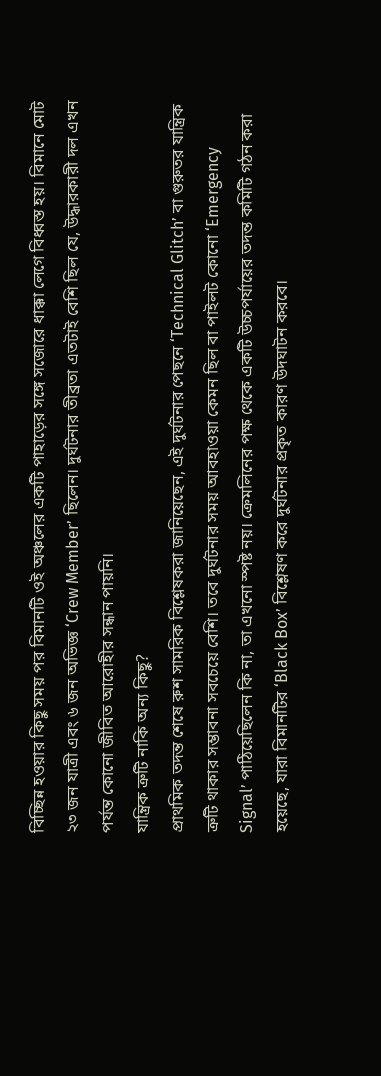বিচ্ছিন্ন হওয়ার কিছু সময় পর বিমানটি ওই অঞ্চলের একটি পাহাড়ের সঙ্গে সজোরে ধাক্কা লেগে বিধ্বস্ত হয়। বিমানে মোট ২৩ জন যাত্রী এবং ৬ জন অভিজ্ঞ ‘Crew Member’ ছিলেন। দুর্ঘটনার তীব্রতা এতটাই বেশি ছিল যে, উদ্ধারকারী দল এখন পর্যন্ত কোনো জীবিত আরোহীর সন্ধান পায়নি।
যান্ত্রিক ত্রুটি নাকি অন্য কিছু?
প্রাথমিক তদন্ত শেষে রুশ সামরিক বিশ্লেষকরা জানিয়েছেন, এই দুর্ঘটনার পেছনে ‘Technical Glitch’ বা গুরুতর যান্ত্রিক ত্রুটি থাকার সম্ভাবনা সবচেয়ে বেশি। তবে দুর্ঘটনার সময় আবহাওয়া কেমন ছিল বা পাইলট কোনো ‘Emergency Signal’ পাঠিয়েছিলেন কি না, তা এখনো স্পষ্ট নয়। ক্রেমলিনের পক্ষ থেকে একটি উচ্চপর্যায়ের তদন্ত কমিটি গঠন করা হয়েছে, যারা বিমানটির ‘Black Box’ বিশ্লেষণ করে দুর্ঘটনার প্রকৃত কারণ উদঘাটন করবে।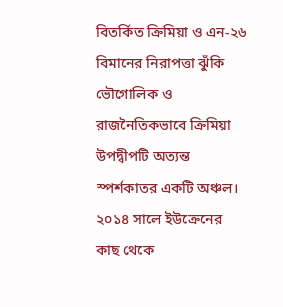বিতর্কিত ক্রিমিয়া ও এন-২৬ বিমানের নিরাপত্তা ঝুঁকি
ভৌগোলিক ও রাজনৈতিকভাবে ক্রিমিয়া উপদ্বীপটি অত্যন্ত স্পর্শকাতর একটি অঞ্চল। ২০১৪ সালে ইউক্রেনের কাছ থেকে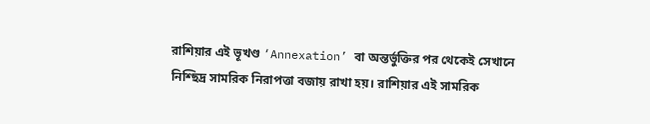রাশিয়ার এই ভূখণ্ড ‘Annexation’ বা অন্তর্ভুক্তির পর থেকেই সেখানে নিশ্ছিদ্র সামরিক নিরাপত্তা বজায় রাখা হয়। রাশিয়ার এই সামরিক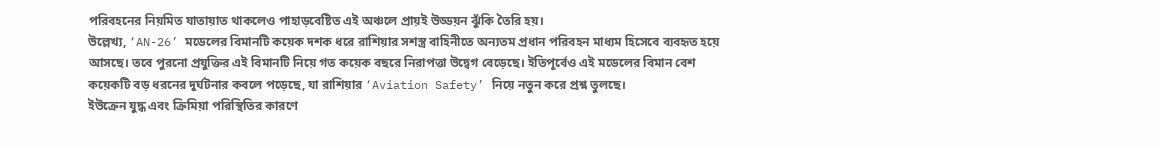পরিবহনের নিয়মিত যাতায়াত থাকলেও পাহাড়বেষ্টিত এই অঞ্চলে প্রায়ই উড্ডয়ন ঝুঁকি তৈরি হয়।
উল্লেখ্য, ‘AN-26’ মডেলের বিমানটি কয়েক দশক ধরে রাশিয়ার সশস্ত্র বাহিনীতে অন্যতম প্রধান পরিবহন মাধ্যম হিসেবে ব্যবহৃত হয়ে আসছে। তবে পুরনো প্রযুক্তির এই বিমানটি নিয়ে গত কয়েক বছরে নিরাপত্তা উদ্বেগ বেড়েছে। ইতিপূর্বেও এই মডেলের বিমান বেশ কয়েকটি বড় ধরনের দুর্ঘটনার কবলে পড়েছে, যা রাশিয়ার ‘Aviation Safety’ নিয়ে নতুন করে প্রশ্ন তুলছে।
ইউক্রেন যুদ্ধ এবং ক্রিমিয়া পরিস্থিতির কারণে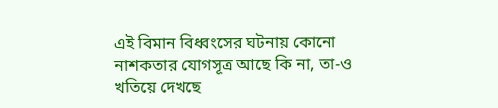এই বিমান বিধ্বংসের ঘটনায় কোনো নাশকতার যোগসূত্র আছে কি না, তা-ও খতিয়ে দেখছে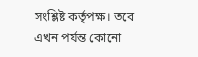সংশ্লিষ্ট কর্তৃপক্ষ। তবে এখন পর্যন্ত কোনো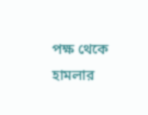পক্ষ থেকে হামলার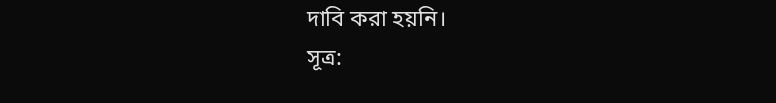দাবি করা হয়নি।
সূত্র: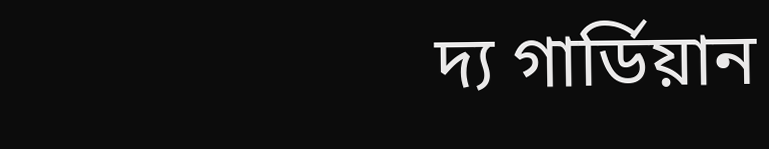দ্য গার্ডিয়ান